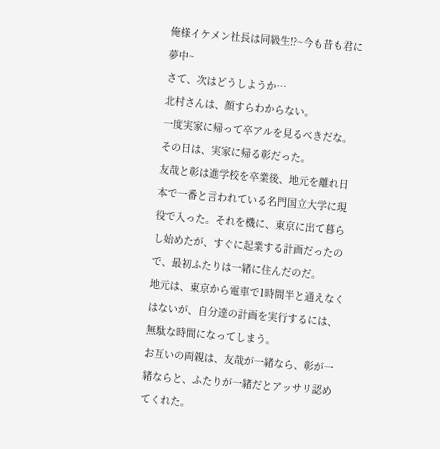俺様イケメン社長は同級生⁉~今も昔も君に夢中~
さて、次はどうしようか…
北村さんは、顔すらわからない。
一度実家に帰って卒アルを見るべきだな。
その日は、実家に帰る彰だった。
友哉と彰は進学校を卒業後、地元を離れ日本で一番と言われている名門国立大学に現役で入った。それを機に、東京に出て暮らし始めたが、すぐに起業する計画だったので、最初ふたりは一緒に住んだのだ。
地元は、東京から電車で1時間半と通えなくはないが、自分達の計画を実行するには、無駄な時間になってしまう。
お互いの両親は、友哉が一緒なら、彰が一緒ならと、ふたりが一緒だとアッサリ認めてくれた。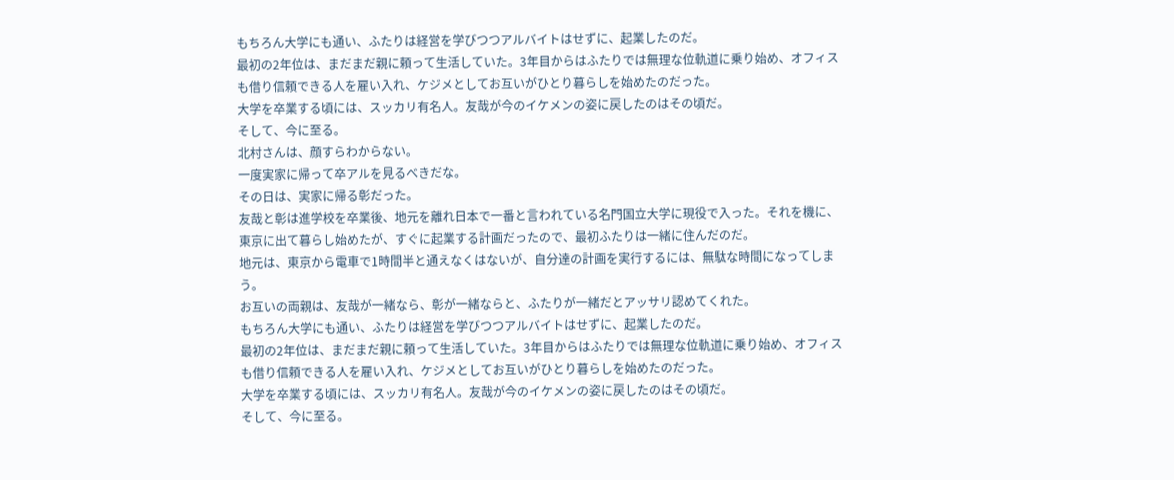もちろん大学にも通い、ふたりは経営を学びつつアルバイトはせずに、起業したのだ。
最初の2年位は、まだまだ親に頼って生活していた。3年目からはふたりでは無理な位軌道に乗り始め、オフィスも借り信頼できる人を雇い入れ、ケジメとしてお互いがひとり暮らしを始めたのだった。
大学を卒業する頃には、スッカリ有名人。友哉が今のイケメンの姿に戻したのはその頃だ。
そして、今に至る。
北村さんは、顔すらわからない。
一度実家に帰って卒アルを見るべきだな。
その日は、実家に帰る彰だった。
友哉と彰は進学校を卒業後、地元を離れ日本で一番と言われている名門国立大学に現役で入った。それを機に、東京に出て暮らし始めたが、すぐに起業する計画だったので、最初ふたりは一緒に住んだのだ。
地元は、東京から電車で1時間半と通えなくはないが、自分達の計画を実行するには、無駄な時間になってしまう。
お互いの両親は、友哉が一緒なら、彰が一緒ならと、ふたりが一緒だとアッサリ認めてくれた。
もちろん大学にも通い、ふたりは経営を学びつつアルバイトはせずに、起業したのだ。
最初の2年位は、まだまだ親に頼って生活していた。3年目からはふたりでは無理な位軌道に乗り始め、オフィスも借り信頼できる人を雇い入れ、ケジメとしてお互いがひとり暮らしを始めたのだった。
大学を卒業する頃には、スッカリ有名人。友哉が今のイケメンの姿に戻したのはその頃だ。
そして、今に至る。